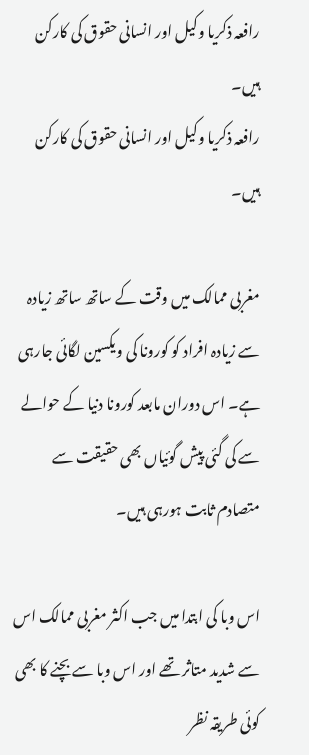رافعہ ذکریا وکیل اور انسانی حقوق کی کارکن ہیں۔
رافعہ ذکریا وکیل اور انسانی حقوق کی کارکن ہیں۔

مغربی ممالک میں وقت کے ساتھ ساتھ زیادہ سے زیادہ افراد کو کورونا کی ویکسین لگائی جارہی ہے۔ اس دوران مابعد کورونا دنیا کے حوالے سے کی گئی پیش گوئیاں بھی حقیقت سے متصادم ثابت ہورہی ہیں۔

اس وبا کی ابتدا میں جب اکثر مغربی ممالک اس سے شدید متاثر تھے اور اس وبا سے بچنے کا بھی کوئی طریقہ نظر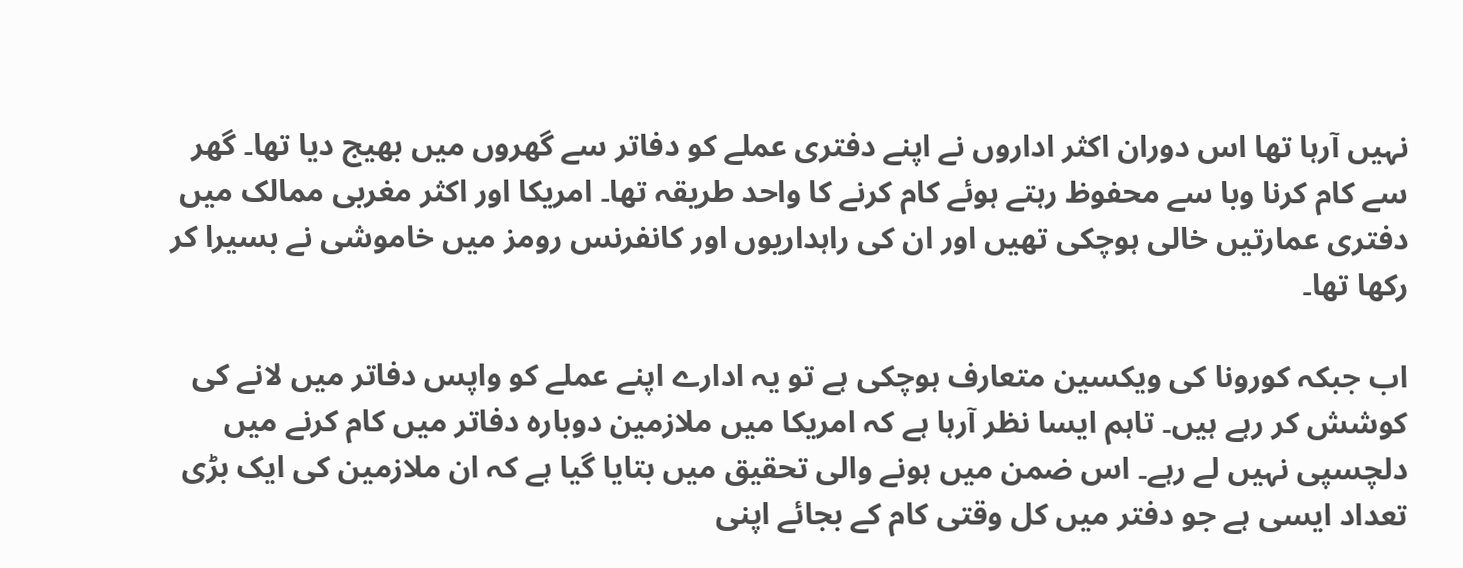نہیں آرہا تھا اس دوران اکثر اداروں نے اپنے دفتری عملے کو دفاتر سے گھروں میں بھیج دیا تھا۔ گھر سے کام کرنا وبا سے محفوظ رہتے ہوئے کام کرنے کا واحد طریقہ تھا۔ امریکا اور اکثر مغربی ممالک میں دفتری عمارتیں خالی ہوچکی تھیں اور ان کی راہداریوں اور کانفرنس رومز میں خاموشی نے بسیرا کر رکھا تھا۔

اب جبکہ کورونا کی ویکسین متعارف ہوچکی ہے تو یہ ادارے اپنے عملے کو واپس دفاتر میں لانے کی کوشش کر رہے ہیں۔ تاہم ایسا نظر آرہا ہے کہ امریکا میں ملازمین دوبارہ دفاتر میں کام کرنے میں دلچسپی نہیں لے رہے۔ اس ضمن میں ہونے والی تحقیق میں بتایا گیا ہے کہ ان ملازمین کی ایک بڑی تعداد ایسی ہے جو دفتر میں کل وقتی کام کے بجائے اپنی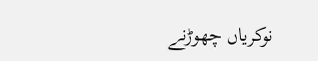نوکریاں چھوڑنے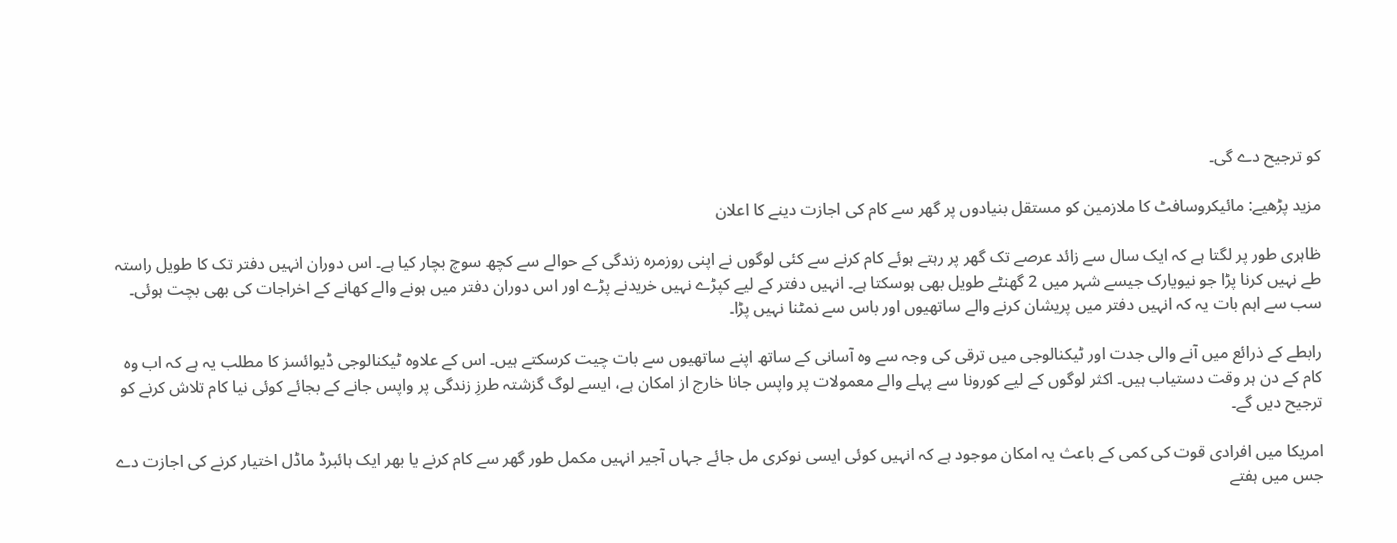کو ترجیح دے گی۔

مزید پڑھیے: مائیکروسافٹ کا ملازمین کو مستقل بنیادوں پر گھر سے کام کی اجازت دینے کا اعلان

ظاہری طور پر لگتا ہے کہ ایک سال سے زائد عرصے تک گھر پر رہتے ہوئے کام کرنے سے کئی لوگوں نے اپنی روزمرہ زندگی کے حوالے سے کچھ سوچ بچار کیا ہے۔ اس دوران انہیں دفتر تک کا طویل راستہ طے نہیں کرنا پڑا جو نیویارک جیسے شہر میں 2 گھنٹے طویل بھی ہوسکتا ہے۔ انہیں دفتر کے لیے کپڑے نہیں خریدنے پڑے اور اس دوران دفتر میں ہونے والے کھانے کے اخراجات کی بھی بچت ہوئی۔ سب سے اہم بات یہ کہ انہیں دفتر میں پریشان کرنے والے ساتھیوں اور باس سے نمٹنا نہیں پڑا۔

رابطے کے ذرائع میں آنے والی جدت اور ٹیکنالوجی میں ترقی کی وجہ سے وہ آسانی کے ساتھ اپنے ساتھیوں سے بات چیت کرسکتے ہیں۔ اس کے علاوہ ٹیکنالوجی ڈیوائسز کا مطلب یہ ہے کہ اب وہ کام کے دن ہر وقت دستیاب ہیں۔ اکثر لوگوں کے لیے کورونا سے پہلے والے معمولات پر واپس جانا خارج از امکان ہے، ایسے لوگ گزشتہ طرزِ زندگی پر واپس جانے کے بجائے کوئی نیا کام تلاش کرنے کو ترجیح دیں گے۔

امریکا میں افرادی قوت کی کمی کے باعث یہ امکان موجود ہے کہ انہیں کوئی ایسی نوکری مل جائے جہاں آجیر انہیں مکمل طور گھر سے کام کرنے یا بھر ایک ہائبرڈ ماڈل اختیار کرنے کی اجازت دے جس میں ہفتے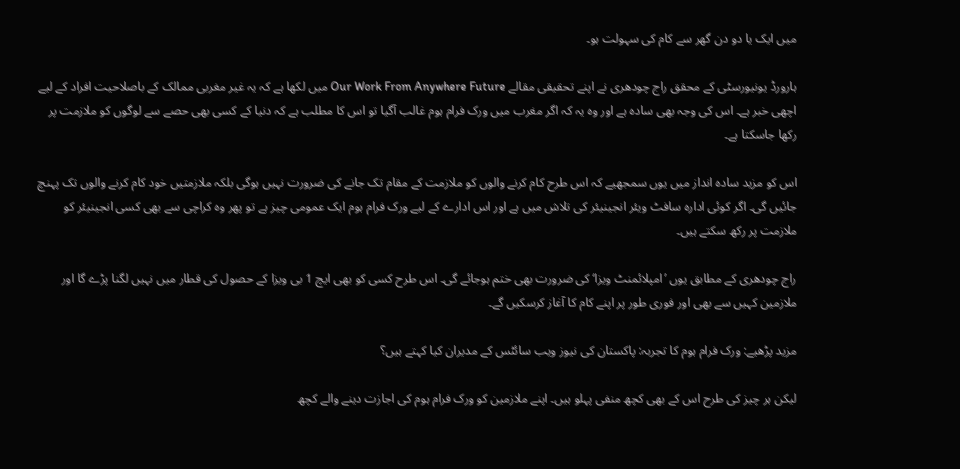میں ایک یا دو دن گھر سے کام کی سہولت ہو۔

ہارورڈ یونیورسٹی کے محقق راج چودھری نے اپنے تحقیقی مقالے Our Work From Anywhere Future میں لکھا ہے کہ یہ غیر مغربی ممالک کے باصلاحیت افراد کے لیے اچھی خبر ہے۔ اس کی وجہ بھی سادہ ہے اور وہ یہ کہ اگر مغرب میں ورک فرام ہوم غالب آگیا تو اس کا مطلب ہے کہ دنیا کے کسی بھی حصے سے لوگوں کو ملازمت پر رکھا جاسکتا ہے۔

اس کو مزید سادہ انداز میں یوں سمجھیے کہ اس طرح کام کرنے والوں کو ملازمت کے مقام تک جانے کی ضرورت نہیں ہوگی بلکہ ملازمتیں خود کام کرنے والوں تک پہنچ جائیں گی۔ اگر کوئی ادارہ سافٹ ویئر انجینیئر کی تلاش میں ہے اور اس ادارے کے لیے ورک فرام ہوم ایک عمومی چیز ہے تو پھر وہ کراچی سے بھی کسی انجینیئر کو ملازمت پر رکھ سکتے ہیں۔

راج چودھری کے مطابق یوں ’امپلائمنٹ ویزا‘ کی ضرورت بھی ختم ہوجائے گی۔ اس طرح کسی کو بھی ایچ 1 بی ویزا کے حصول کی قطار میں نہیں لگنا پڑے گا اور ملازمین کہیں سے بھی اور فوری طور پر اپنے کام کا آغاز کرسکیں گے۔

مزید پڑھیے: ورک فرام ہوم کا تجربہ: پاکستان کی نیوز ویب سائٹس کے مدیران کیا کہتے ہیں؟

لیکن ہر چیز کی طرح اس کے بھی کچھ منفی پہلو ہیں۔ اپنے ملازمین کو ورک فرام ہوم کی اجازت دینے والے کچھ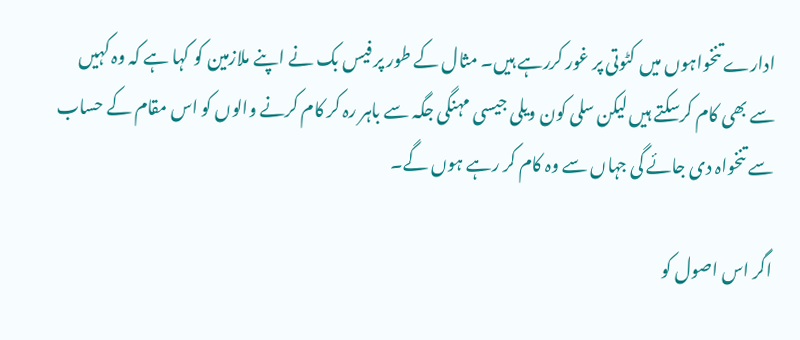ادارے تنخواہوں میں کٹوتی پر غور کررہے ہیں۔ مثال کے طور پر فیس بک نے اپنے ملازمین کو کہا ہے کہ وہ کہیں سے بھی کام کرسکتے ہیں لیکن سلی کون ویلی جیسی مہنگی جگہ سے باہر رہ کر کام کرنے والوں کو اس مقام کے حساب سے تنخواہ دی جائے گی جہاں سے وہ کام کر رہے ہوں گے۔

اگر اس اصول کو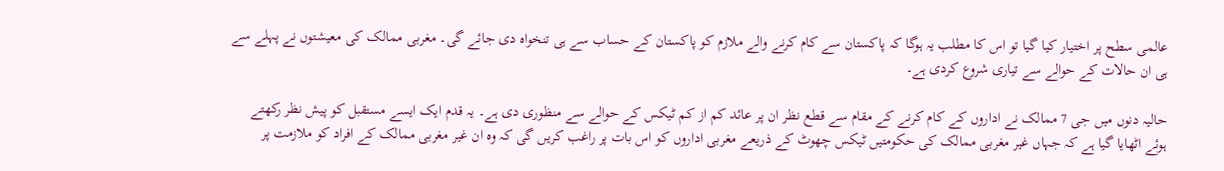عالمی سطح پر اختیار کیا گیا تو اس کا مطلب یہ ہوگا کہ پاکستان سے کام کرنے والے ملازم کو پاکستان کے حساب سے ہی تنخواہ دی جائے گی۔ مغربی ممالک کی معیشتوں نے پہلے سے ہی ان حالات کے حوالے سے تیاری شروع کردی ہے۔

حالیہ دنوں میں جی 7 ممالک نے اداروں کے کام کرنے کے مقام سے قطع نظر ان پر عائد کم از کم ٹیکس کے حوالے سے منظوری دی ہے۔ یہ قدم ایک ایسے مستقبل کو پیش نظر رکھتے ہوئے اٹھایا گیا ہے کہ جہاں غیر مغربی ممالک کی حکومتیں ٹیکس چھوٹ کے ذریعے مغربی اداروں کو اس بات پر راغب کریں گی کہ وہ ان غیر مغربی ممالک کے افراد کو ملازمت پر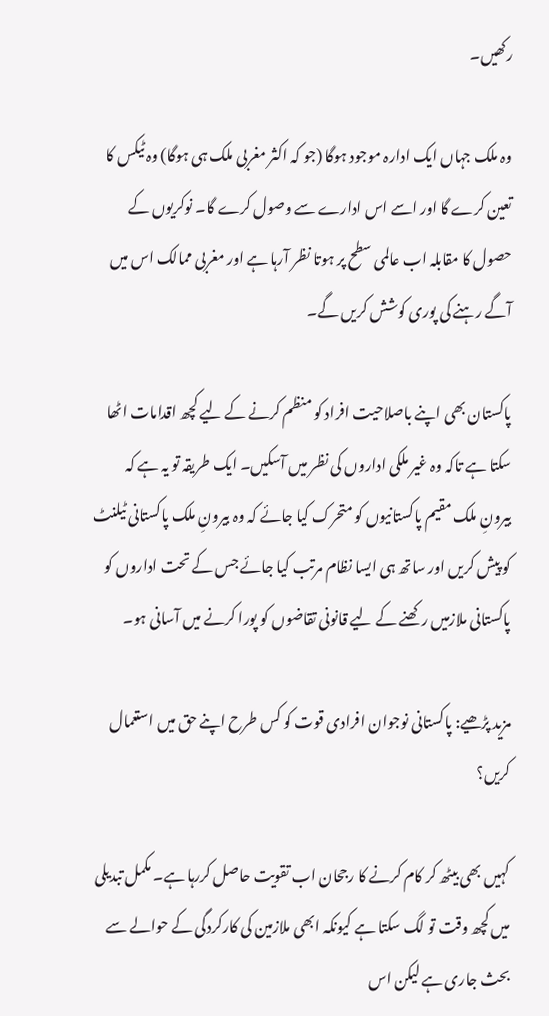رکھیں۔

وہ ملک جہاں ایک ادارہ موجود ہوگا (جو کہ اکثر مغربی ملک ہی ہوگا) وہ ٹیکس کا تعین کرے گا اور اسے اس ادارے سے وصول کرے گا۔ نوکریوں کے حصول کا مقابلہ اب عالمی سطح پر ہوتا نظر آرہا ہے اور مغربی ممالک اس میں آگے رہنے کی پوری کوشش کریں گے۔

پاکستان بھی اپنے باصلاحیت افراد کو منظم کرنے کے لیے کچھ اقدامات اٹھا سکتا ہے تاکہ وہ غیر ملکی اداروں کی نظر میں آسکیں۔ ایک طریقہ تو یہ ہے کہ بیرونِ ملک مقیم پاکستانیوں کو متحرک کیا جائے کہ وہ بیرونِ ملک پاکستانی ٹیلنٹ کو پیش کریں اور ساتھ ہی ایسا نظام مرتب کیا جائے جس کے تحت اداروں کو پاکستانی ملازمیں رکھنے کے لیے قانونی تقاضوں کو پورا کرنے میں آسانی ہو۔

مزید پڑھیے: پاکستانی نوجوان افرادی قوت کو کس طرح اپنے حق میں استعمال کریں؟

کہیں بھی بیٹھ کر کام کرنے کا رجحان اب تقویت حاصل کررہا ہے۔ مکمل تبدیلی میں کچھ وقت تو لگ سکتا ہے کیونکہ ابھی ملازمین کی کارکردگی کے حوالے سے بحث جاری ہے لیکن اس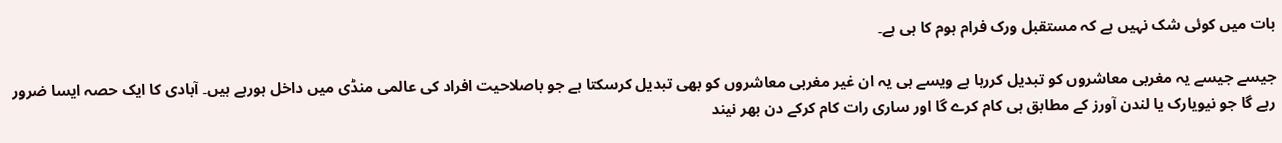بات میں کوئی شک نہیں ہے کہ مستقبل ورک فرام ہوم کا ہی ہے۔

جیسے جیسے یہ مغربی معاشروں کو تبدیل کررہا ہے ویسے ہی یہ ان غیر مغربی معاشروں کو بھی تبدیل کرسکتا ہے جو باصلاحیت افراد کی عالمی منڈی میں داخل ہورہے ہیں۔ آبادی کا ایک حصہ ایسا ضرور رہے گا جو نیویارک یا لندن آورز کے مطابق ہی کام کرے گا اور ساری رات کام کرکے دن بھر نیند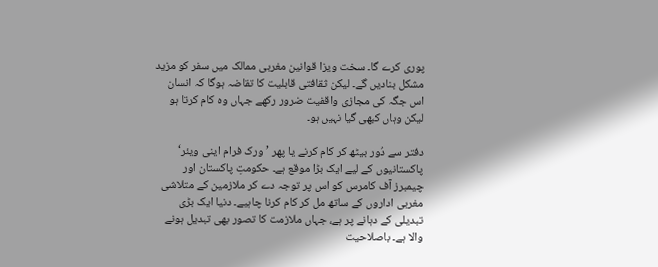پوری کرے گا۔ سخت ویزا قوانین مغربی ممالک میں سفر کو مزید مشکل بنادیں گے۔ لیکن ثقافتی قابلیت کا تقاضہ ہوگا کہ انسان اس جگہ کی مجازی واقفیت ضرور رکھے جہاں وہ کام کرتا ہو لیکن وہاں کبھی گیا نہیں ہو۔

دفتر سے دُور بیٹھ کر کام کرنے یا پھر ’ورک فرام اینی ویئر‘ پاکستانیوں کے لیے ایک بڑا موقع ہے۔ حکومتِ پاکستان اور چیمبرز آف کامرس کو اس پر توجہ دے کر ملازمین کے متلاشی مغربی اداروں کے ساتھ مل کر کام کرنا چاہیے۔ دنیا ایک بڑی تبدیلی کے دہانے پر ہے، جہاں ملازمت کا تصور بھی تبدیل ہونے والا ہے۔ باصلاحیت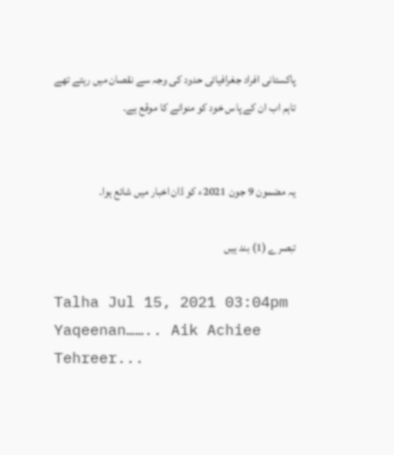پاکستانی افراد جغرافیائی حدود کی وجہ سے نقصان میں رہتے تھے تاہم اب ان کے پاس خود کو منوانے کا موقع ہے۔


یہ مضمون 9 جون 2021ء کو ڈان اخبار میں شائع ہوا۔

تبصرے (1) بند ہیں

Talha Jul 15, 2021 03:04pm
Yaqeenan…….. Aik Achiee Tehreer...